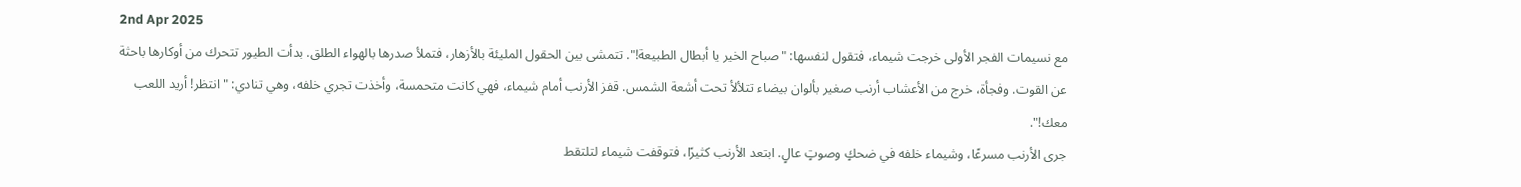2nd Apr 2025
مع نسيمات الفجر الأولى خرجت شيماء، فتقول لنفسها: "صباح الخير يا أبطال الطبيعة!". تتمشى بين الحقول المليئة بالأزهار، فتملأ صدرها بالهواء الطلق. بدأت الطيور تتحرك من أوكارها باحثة عن القوت. وفجأة، خرج من الأعشاب أرنب صغير بألوان بيضاء تتلألأ تحت أشعة الشمس. قفز الأرنب أمام شيماء، فهي كانت متحمسة، وأخذت تجري خلفه، وهي تنادي: "انتظر! أريد اللعب معك!".
جرى الأرنب مسرعًا، وشيماء خلفه في ضحكٍ وصوتٍ عالٍ. ابتعد الأرنب كثيرًا، فتوقفت شيماء لتلتقط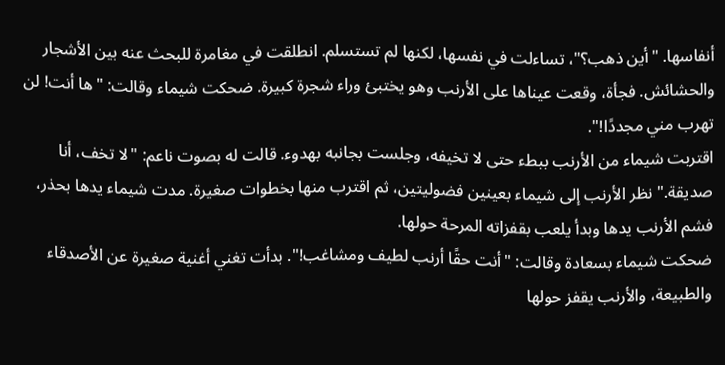أنفاسها. "أين ذهب؟"، تساءلت في نفسها، لكنها لم تستسلم. انطلقت في مغامرة للبحث عنه بين الأشجار والحشائش. فجأة، وقعت عيناها على الأرنب وهو يختبئ وراء شجرة كبيرة. ضحكت شيماء وقالت: "ها أنت! لن تهرب مني مجددًا!".
اقتربت شيماء من الأرنب ببطء حتى لا تخيفه، وجلست بجانبه بهدوء. قالت له بصوت ناعم: "لا تخف، أنا صديقة." نظر الأرنب إلى شيماء بعينين فضوليتين، ثم اقترب منها بخطوات صغيرة. مدت شيماء يدها بحذر، فشم الأرنب يدها وبدأ يلعب بقفزاته المرحة حولها.
ضحكت شيماء بسعادة وقالت: "أنت حقًا أرنب لطيف ومشاغب!". بدأت تغني أغنية صغيرة عن الأصدقاء والطبيعة، والأرنب يقفز حولها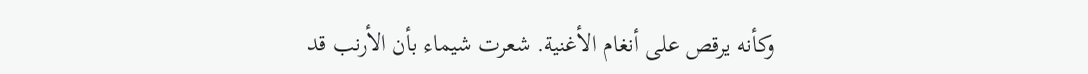وكأنه يرقص على أنغام الأغنية. شعرت شيماء بأن الأرنب قد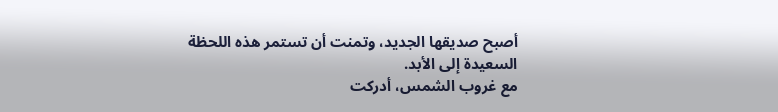أصبح صديقها الجديد، وتمنت أن تستمر هذه اللحظة السعيدة إلى الأبد.
مع غروب الشمس، أدركت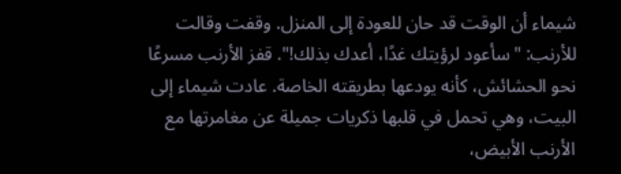شيماء أن الوقت قد حان للعودة إلى المنزل. وقفت وقالت للأرنب: "سأعود لرؤيتك غدًا، أعدك بذلك!". قفز الأرنب مسرعًا نحو الحشائش، كأنه يودعها بطريقته الخاصة. عادت شيماء إلى البيت، وهي تحمل في قلبها ذكريات جميلة عن مغامرتها مع الأرنب الأبيض،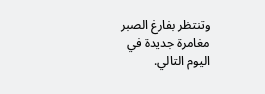وتنتظر بفارغ الصبر مغامرة جديدة في اليوم التالي.